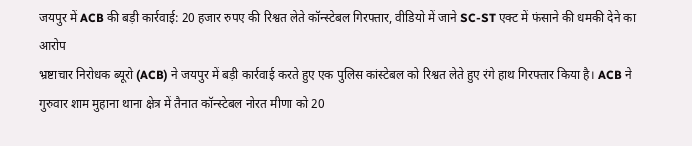जयपुर में ACB की बड़ी कार्रवाई: 20 हजार रुपए की रिश्वत लेते कॉन्स्टेबल गिरफ्तार, वीडियो में जाने SC-ST एक्ट में फंसाने की धमकी देने का आरोप
भ्रष्टाचार निरोधक ब्यूरो (ACB) ने जयपुर में बड़ी कार्रवाई करते हुए एक पुलिस कांस्टेबल को रिश्वत लेते हुए रंगे हाथ गिरफ्तार किया है। ACB ने गुरुवार शाम मुहाना थाना क्षेत्र में तैनात कॉन्स्टेबल नोरत मीणा को 20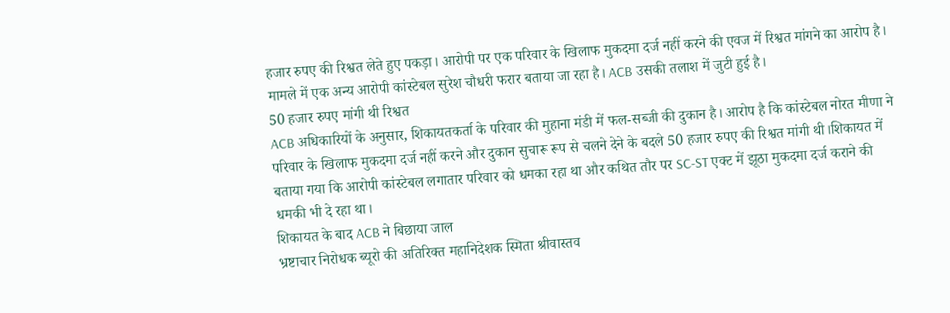हजार रुपए की रिश्वत लेते हुए पकड़ा। आरोपी पर एक परिवार के खिलाफ मुकदमा दर्ज नहीं करने की एवज में रिश्वत मांगने का आरोप है। मामले में एक अन्य आरोपी कांस्टेबल सुरेश चौधरी फरार बताया जा रहा है। ACB उसकी तलाश में जुटी हुई है।
50 हजार रुपए मांगी थी रिश्वत
ACB अधिकारियों के अनुसार, शिकायतकर्ता के परिवार की मुहाना मंडी में फल-सब्जी की दुकान है। आरोप है कि कांस्टेबल नोरत मीणा ने परिवार के खिलाफ मुकदमा दर्ज नहीं करने और दुकान सुचारू रूप से चलने देने के बदले 50 हजार रुपए की रिश्वत मांगी थी।शिकायत में बताया गया कि आरोपी कांस्टेबल लगातार परिवार को धमका रहा था और कथित तौर पर SC-ST एक्ट में झूठा मुकदमा दर्ज कराने की धमकी भी दे रहा था।
शिकायत के बाद ACB ने बिछाया जाल
भ्रष्टाचार निरोधक ब्यूरो की अतिरिक्त महानिदेशक स्मिता श्रीवास्तव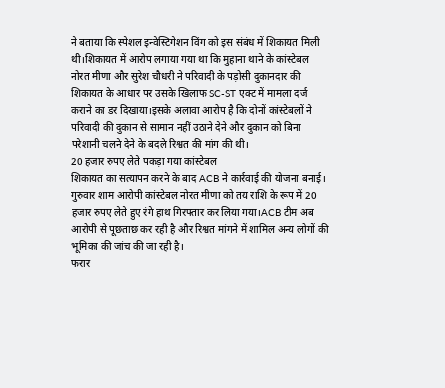ने बताया कि स्पेशल इन्वेस्टिगेशन विंग को इस संबंध में शिकायत मिली थी।शिकायत में आरोप लगाया गया था कि मुहाना थाने के कांस्टेबल नोरत मीणा और सुरेश चौधरी ने परिवादी के पड़ोसी दुकानदार की शिकायत के आधार पर उसके खिलाफ SC-ST एक्ट में मामला दर्ज कराने का डर दिखाया।इसके अलावा आरोप है कि दोनों कांस्टेबलों ने परिवादी की दुकान से सामान नहीं उठाने देने और दुकान को बिना परेशानी चलने देने के बदले रिश्वत की मांग की थी।
20 हजार रुपए लेते पकड़ा गया कांस्टेबल
शिकायत का सत्यापन करने के बाद ACB ने कार्रवाई की योजना बनाई। गुरुवार शाम आरोपी कांस्टेबल नोरत मीणा को तय राशि के रूप में 20 हजार रुपए लेते हुए रंगे हाथ गिरफ्तार कर लिया गया।ACB टीम अब आरोपी से पूछताछ कर रही है और रिश्वत मांगने में शामिल अन्य लोगों की भूमिका की जांच की जा रही है।
फरार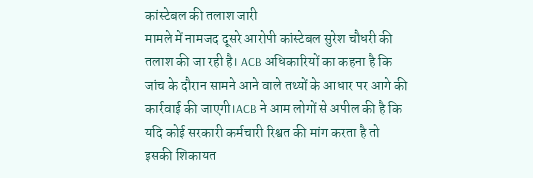कांस्टेबल की तलाश जारी
मामले में नामजद दूसरे आरोपी कांस्टेबल सुरेश चौधरी की तलाश की जा रही है। ACB अधिकारियों का कहना है कि जांच के दौरान सामने आने वाले तथ्यों के आधार पर आगे की कार्रवाई की जाएगी।ACB ने आम लोगों से अपील की है कि यदि कोई सरकारी कर्मचारी रिश्वत की मांग करता है तो इसकी शिकायत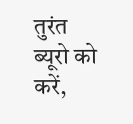तुरंत ब्यूरो को करें,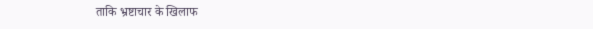ताकि भ्रष्टाचार के खिलाफ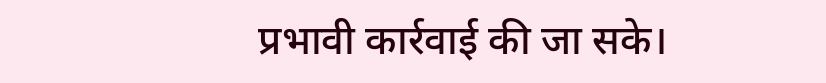प्रभावी कार्रवाई की जा सके।